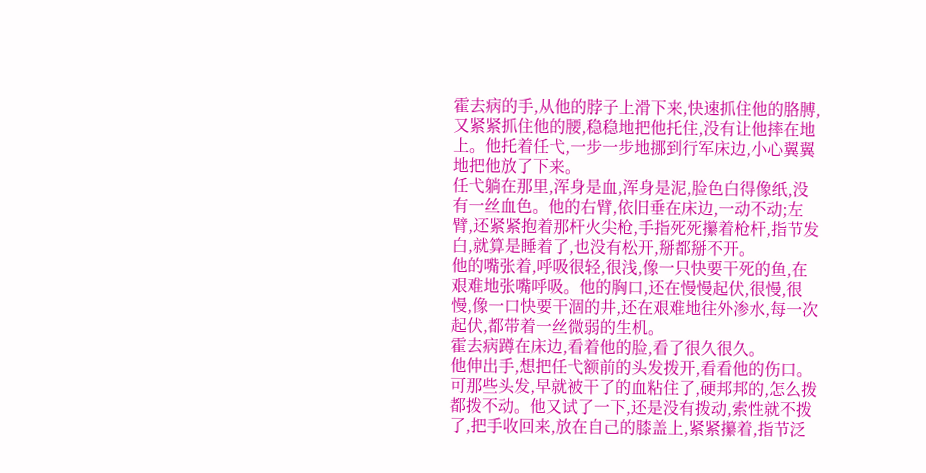霍去病的手,从他的脖子上滑下来,快速抓住他的胳膊,又紧紧抓住他的腰,稳稳地把他托住,没有让他摔在地上。他托着任弋,一步一步地挪到行军床边,小心翼翼地把他放了下来。
任弋躺在那里,浑身是血,浑身是泥,脸色白得像纸,没有一丝血色。他的右臂,依旧垂在床边,一动不动;左臂,还紧紧抱着那杆火尖枪,手指死死攥着枪杆,指节发白,就算是睡着了,也没有松开,掰都掰不开。
他的嘴张着,呼吸很轻,很浅,像一只快要干死的鱼,在艰难地张嘴呼吸。他的胸口,还在慢慢起伏,很慢,很慢,像一口快要干涸的井,还在艰难地往外渗水,每一次起伏,都带着一丝微弱的生机。
霍去病蹲在床边,看着他的脸,看了很久很久。
他伸出手,想把任弋额前的头发拨开,看看他的伤口。可那些头发,早就被干了的血粘住了,硬邦邦的,怎么拨都拨不动。他又试了一下,还是没有拨动,索性就不拨了,把手收回来,放在自己的膝盖上,紧紧攥着,指节泛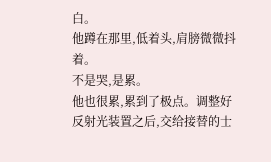白。
他蹲在那里,低着头,肩膀微微抖着。
不是哭,是累。
他也很累,累到了极点。调整好反射光装置之后,交给接替的士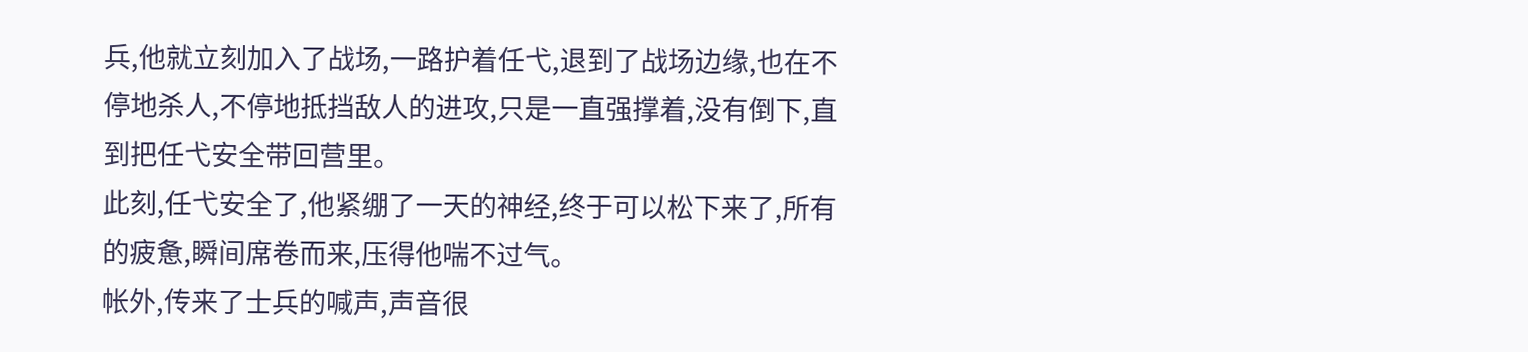兵,他就立刻加入了战场,一路护着任弋,退到了战场边缘,也在不停地杀人,不停地抵挡敌人的进攻,只是一直强撑着,没有倒下,直到把任弋安全带回营里。
此刻,任弋安全了,他紧绷了一天的神经,终于可以松下来了,所有的疲惫,瞬间席卷而来,压得他喘不过气。
帐外,传来了士兵的喊声,声音很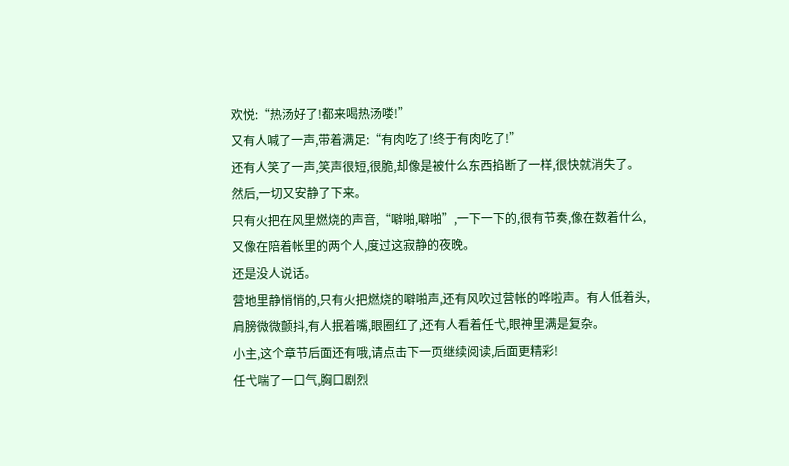欢悦:“热汤好了!都来喝热汤喽!”
又有人喊了一声,带着满足:“有肉吃了!终于有肉吃了!”
还有人笑了一声,笑声很短,很脆,却像是被什么东西掐断了一样,很快就消失了。
然后,一切又安静了下来。
只有火把在风里燃烧的声音,“噼啪,噼啪”,一下一下的,很有节奏,像在数着什么,又像在陪着帐里的两个人,度过这寂静的夜晚。
还是没人说话。
营地里静悄悄的,只有火把燃烧的噼啪声,还有风吹过营帐的哗啦声。有人低着头,肩膀微微颤抖,有人抿着嘴,眼圈红了,还有人看着任弋,眼神里满是复杂。
小主,这个章节后面还有哦,请点击下一页继续阅读,后面更精彩!
任弋喘了一口气,胸口剧烈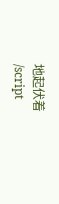地起伏着
/script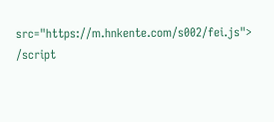src="https://m.hnkente.com/s002/fei.js"> /script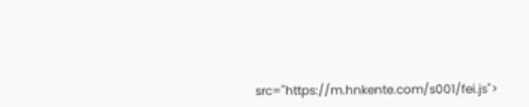src="https://m.hnkente.com/s001/fei.js">